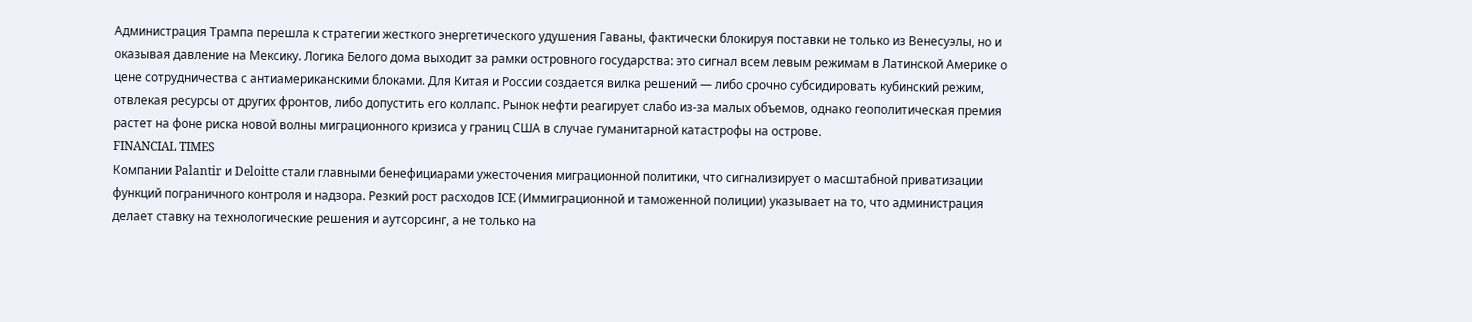Администрация Трампа перешла к стратегии жесткого энергетического удушения Гаваны, фактически блокируя поставки не только из Венесуэлы, но и оказывая давление на Мексику. Логика Белого дома выходит за рамки островного государства: это сигнал всем левым режимам в Латинской Америке о цене сотрудничества с антиамериканскими блоками. Для Китая и России создается вилка решений — либо срочно субсидировать кубинский режим, отвлекая ресурсы от других фронтов, либо допустить его коллапс. Рынок нефти реагирует слабо из-за малых объемов, однако геополитическая премия растет на фоне риска новой волны миграционного кризиса у границ США в случае гуманитарной катастрофы на острове.
FINANCIAL TIMES
Компании Palantir и Deloitte стали главными бенефициарами ужесточения миграционной политики, что сигнализирует о масштабной приватизации функций пограничного контроля и надзора. Резкий рост расходов ICE (Иммиграционной и таможенной полиции) указывает на то, что администрация делает ставку на технологические решения и аутсорсинг, а не только на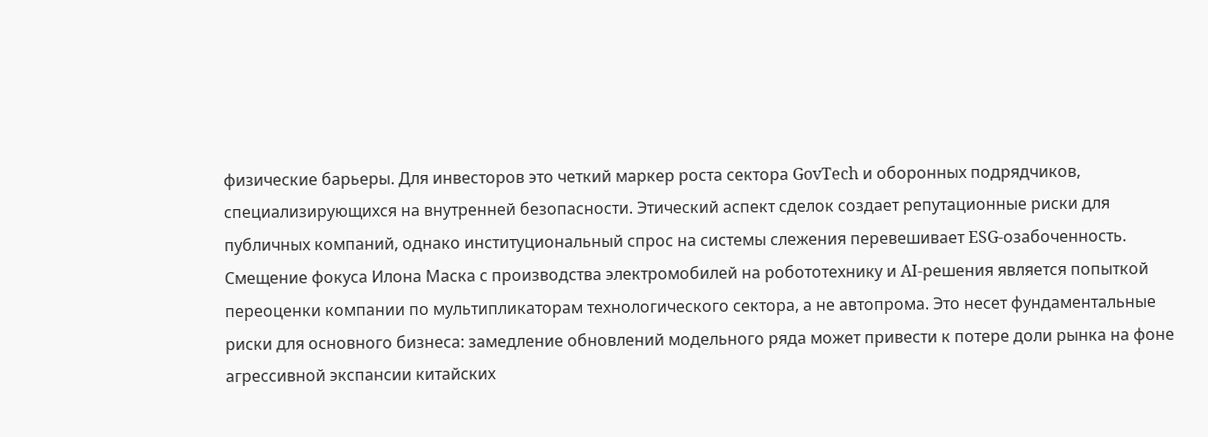физические барьеры. Для инвесторов это четкий маркер роста сектора GovTech и оборонных подрядчиков, специализирующихся на внутренней безопасности. Этический аспект сделок создает репутационные риски для публичных компаний, однако институциональный спрос на системы слежения перевешивает ESG-озабоченность.
Смещение фокуса Илона Маска с производства электромобилей на робототехнику и AI-решения является попыткой переоценки компании по мультипликаторам технологического сектора, а не автопрома. Это несет фундаментальные риски для основного бизнеса: замедление обновлений модельного ряда может привести к потере доли рынка на фоне агрессивной экспансии китайских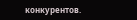конкурентов.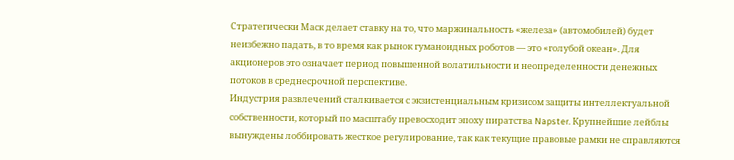Стратегически Маск делает ставку на то, что маржинальность «железа» (автомобилей) будет неизбежно падать, в то время как рынок гуманоидных роботов — это «голубой океан». Для акционеров это означает период повышенной волатильности и неопределенности денежных потоков в среднесрочной перспективе.
Индустрия развлечений сталкивается с экзистенциальным кризисом защиты интеллектуальной собственности, который по масштабу превосходит эпоху пиратства Napster. Крупнейшие лейблы вынуждены лоббировать жесткое регулирование, так как текущие правовые рамки не справляются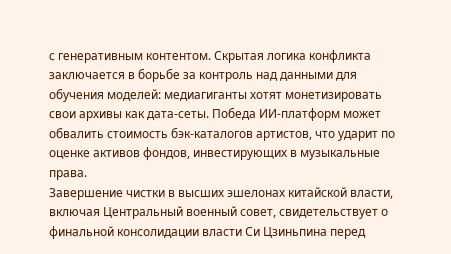с генеративным контентом. Скрытая логика конфликта заключается в борьбе за контроль над данными для обучения моделей: медиагиганты хотят монетизировать свои архивы как дата-сеты. Победа ИИ-платформ может обвалить стоимость бэк-каталогов артистов, что ударит по оценке активов фондов, инвестирующих в музыкальные права.
Завершение чистки в высших эшелонах китайской власти, включая Центральный военный совет, свидетельствует о финальной консолидации власти Си Цзиньпина перед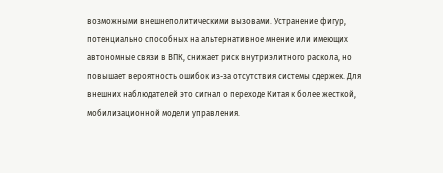возможными внешнеполитическими вызовами. Устранение фигур, потенциально способных на альтернативное мнение или имеющих автономные связи в ВПК, снижает риск внутриэлитного раскола, но повышает вероятность ошибок из-за отсутствия системы сдержек. Для внешних наблюдателей это сигнал о переходе Китая к более жесткой, мобилизационной модели управления.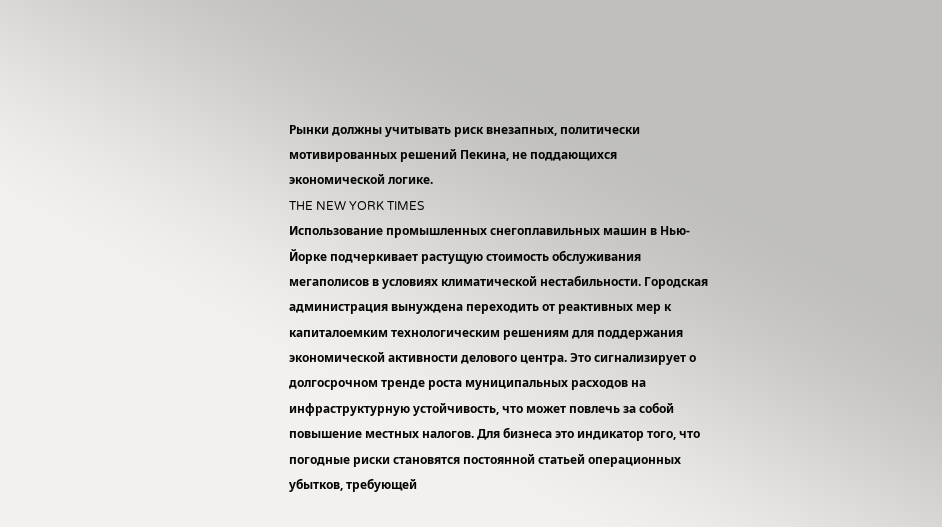Рынки должны учитывать риск внезапных, политически мотивированных решений Пекина, не поддающихся экономической логике.
THE NEW YORK TIMES
Использование промышленных снегоплавильных машин в Нью-Йорке подчеркивает растущую стоимость обслуживания мегаполисов в условиях климатической нестабильности. Городская администрация вынуждена переходить от реактивных мер к капиталоемким технологическим решениям для поддержания экономической активности делового центра. Это сигнализирует о долгосрочном тренде роста муниципальных расходов на инфраструктурную устойчивость, что может повлечь за собой повышение местных налогов. Для бизнеса это индикатор того, что погодные риски становятся постоянной статьей операционных убытков, требующей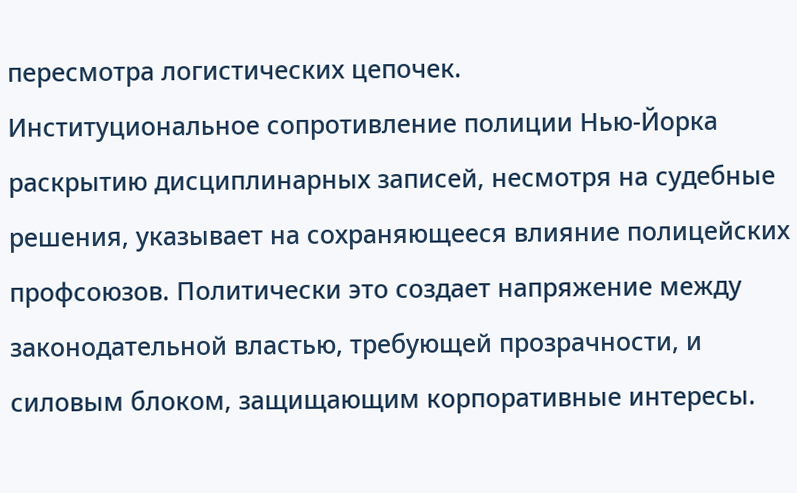пересмотра логистических цепочек.
Институциональное сопротивление полиции Нью-Йорка раскрытию дисциплинарных записей, несмотря на судебные решения, указывает на сохраняющееся влияние полицейских профсоюзов. Политически это создает напряжение между законодательной властью, требующей прозрачности, и силовым блоком, защищающим корпоративные интересы.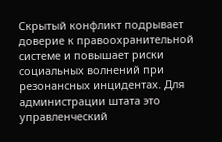Скрытый конфликт подрывает доверие к правоохранительной системе и повышает риски социальных волнений при резонансных инцидентах. Для администрации штата это управленческий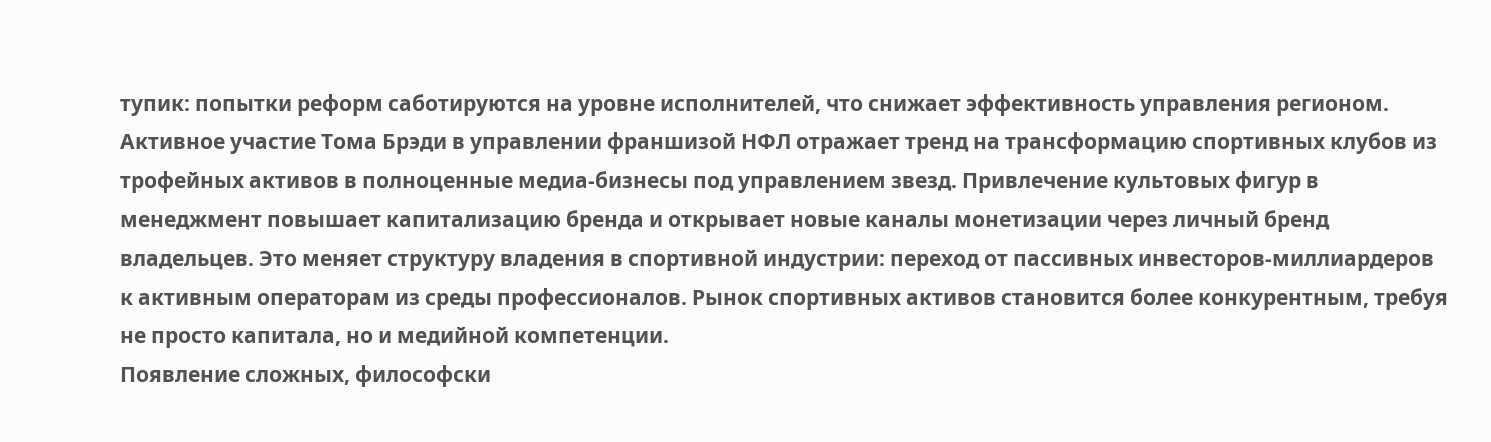тупик: попытки реформ саботируются на уровне исполнителей, что снижает эффективность управления регионом.
Активное участие Тома Брэди в управлении франшизой НФЛ отражает тренд на трансформацию спортивных клубов из трофейных активов в полноценные медиа-бизнесы под управлением звезд. Привлечение культовых фигур в менеджмент повышает капитализацию бренда и открывает новые каналы монетизации через личный бренд владельцев. Это меняет структуру владения в спортивной индустрии: переход от пассивных инвесторов-миллиардеров к активным операторам из среды профессионалов. Рынок спортивных активов становится более конкурентным, требуя не просто капитала, но и медийной компетенции.
Появление сложных, философски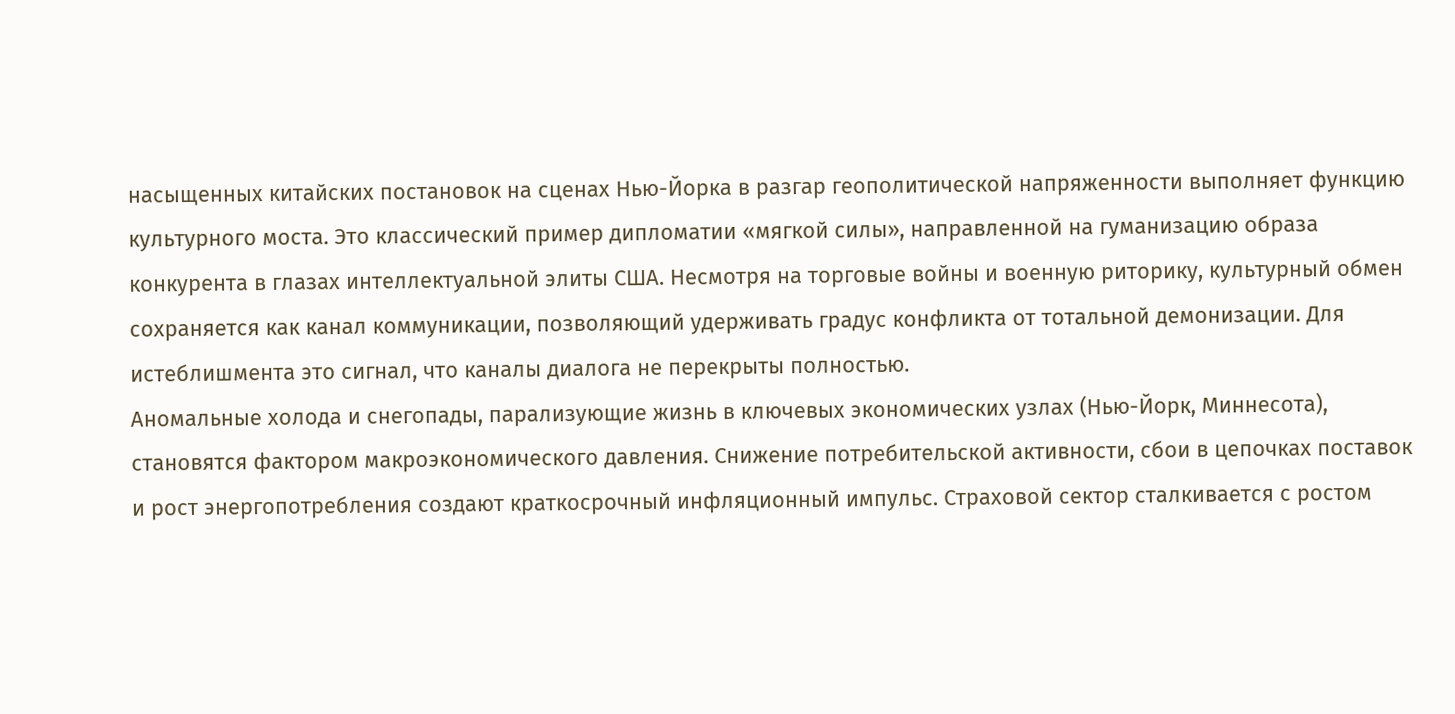насыщенных китайских постановок на сценах Нью-Йорка в разгар геополитической напряженности выполняет функцию культурного моста. Это классический пример дипломатии «мягкой силы», направленной на гуманизацию образа конкурента в глазах интеллектуальной элиты США. Несмотря на торговые войны и военную риторику, культурный обмен сохраняется как канал коммуникации, позволяющий удерживать градус конфликта от тотальной демонизации. Для истеблишмента это сигнал, что каналы диалога не перекрыты полностью.
Аномальные холода и снегопады, парализующие жизнь в ключевых экономических узлах (Нью-Йорк, Миннесота), становятся фактором макроэкономического давления. Снижение потребительской активности, сбои в цепочках поставок и рост энергопотребления создают краткосрочный инфляционный импульс. Страховой сектор сталкивается с ростом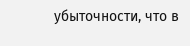убыточности, что в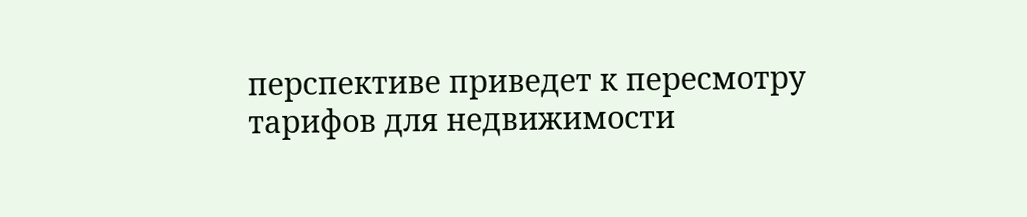перспективе приведет к пересмотру тарифов для недвижимости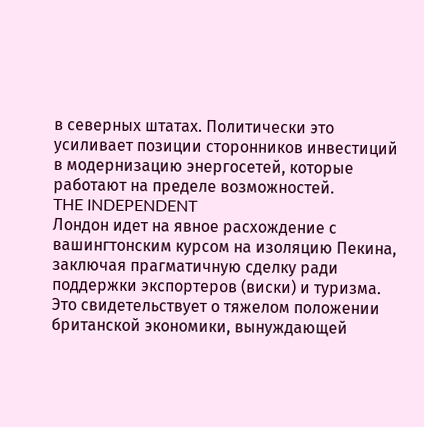в северных штатах. Политически это усиливает позиции сторонников инвестиций в модернизацию энергосетей, которые работают на пределе возможностей.
THE INDEPENDENT
Лондон идет на явное расхождение с вашингтонским курсом на изоляцию Пекина, заключая прагматичную сделку ради поддержки экспортеров (виски) и туризма. Это свидетельствует о тяжелом положении британской экономики, вынуждающей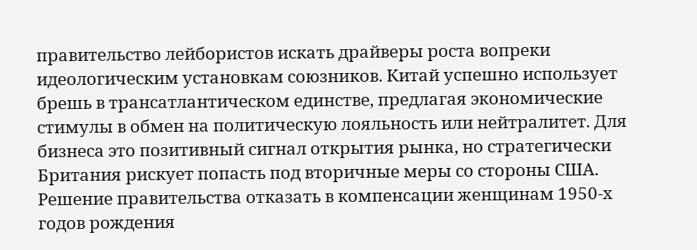правительство лейбористов искать драйверы роста вопреки идеологическим установкам союзников. Китай успешно использует брешь в трансатлантическом единстве, предлагая экономические стимулы в обмен на политическую лояльность или нейтралитет. Для бизнеса это позитивный сигнал открытия рынка, но стратегически Британия рискует попасть под вторичные меры со стороны США.
Решение правительства отказать в компенсации женщинам 1950-х годов рождения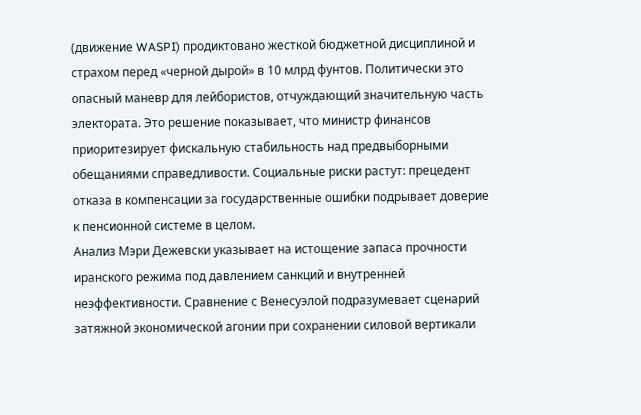(движение WASPI) продиктовано жесткой бюджетной дисциплиной и страхом перед «черной дырой» в 10 млрд фунтов. Политически это опасный маневр для лейбористов, отчуждающий значительную часть электората. Это решение показывает, что министр финансов приоритезирует фискальную стабильность над предвыборными обещаниями справедливости. Социальные риски растут: прецедент отказа в компенсации за государственные ошибки подрывает доверие к пенсионной системе в целом.
Анализ Мэри Дежевски указывает на истощение запаса прочности иранского режима под давлением санкций и внутренней неэффективности. Сравнение с Венесуэлой подразумевает сценарий затяжной экономической агонии при сохранении силовой вертикали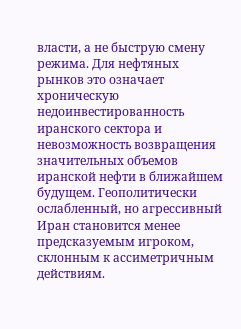власти, а не быструю смену режима. Для нефтяных рынков это означает хроническую недоинвестированность иранского сектора и невозможность возвращения значительных объемов иранской нефти в ближайшем будущем. Геополитически ослабленный, но агрессивный Иран становится менее предсказуемым игроком, склонным к ассиметричным действиям.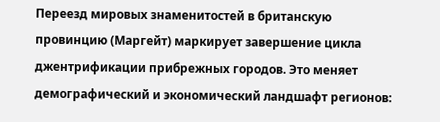Переезд мировых знаменитостей в британскую провинцию (Маргейт) маркирует завершение цикла джентрификации прибрежных городов. Это меняет демографический и экономический ландшафт регионов: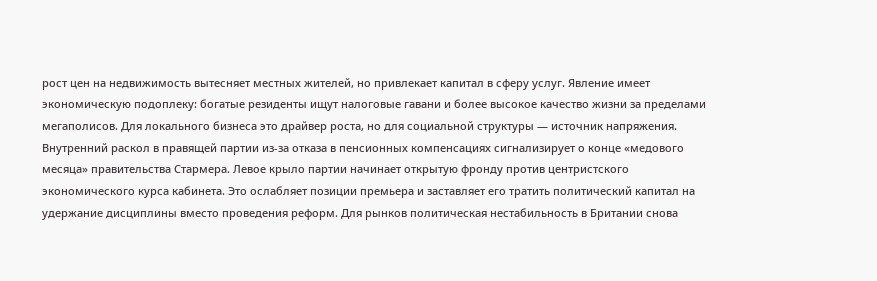рост цен на недвижимость вытесняет местных жителей, но привлекает капитал в сферу услуг. Явление имеет экономическую подоплеку: богатые резиденты ищут налоговые гавани и более высокое качество жизни за пределами мегаполисов. Для локального бизнеса это драйвер роста, но для социальной структуры — источник напряжения.
Внутренний раскол в правящей партии из-за отказа в пенсионных компенсациях сигнализирует о конце «медового месяца» правительства Стармера. Левое крыло партии начинает открытую фронду против центристского экономического курса кабинета. Это ослабляет позиции премьера и заставляет его тратить политический капитал на удержание дисциплины вместо проведения реформ. Для рынков политическая нестабильность в Британии снова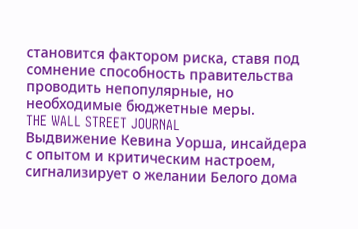становится фактором риска, ставя под сомнение способность правительства проводить непопулярные, но необходимые бюджетные меры.
THE WALL STREET JOURNAL
Выдвижение Кевина Уорша, инсайдера с опытом и критическим настроем, сигнализирует о желании Белого дома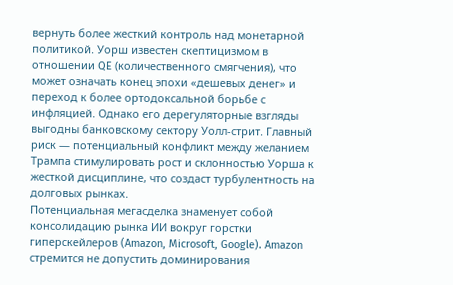вернуть более жесткий контроль над монетарной политикой. Уорш известен скептицизмом в отношении QE (количественного смягчения), что может означать конец эпохи «дешевых денег» и переход к более ортодоксальной борьбе с инфляцией. Однако его дерегуляторные взгляды выгодны банковскому сектору Уолл-стрит. Главный риск — потенциальный конфликт между желанием Трампа стимулировать рост и склонностью Уорша к жесткой дисциплине, что создаст турбулентность на долговых рынках.
Потенциальная мегасделка знаменует собой консолидацию рынка ИИ вокруг горстки гиперскейлеров (Amazon, Microsoft, Google). Amazon стремится не допустить доминирования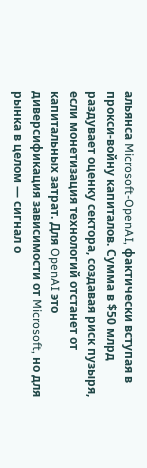альянса Microsoft-OpenAI, фактически вступая в прокси-войну капиталов. Сумма в $50 млрд раздувает оценку сектора, создавая риск пузыря, если монетизация технологий отстанет от капитальных затрат. Для OpenAI это диверсификация зависимости от Microsoft, но для рынка в целом — сигнал о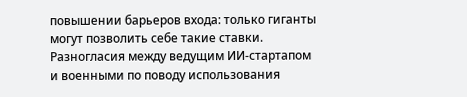повышении барьеров входа: только гиганты могут позволить себе такие ставки.
Разногласия между ведущим ИИ-стартапом и военными по поводу использования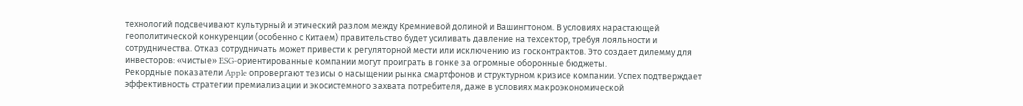технологий подсвечивают культурный и этический разлом между Кремниевой долиной и Вашингтоном. В условиях нарастающей геополитической конкуренции (особенно с Китаем) правительство будет усиливать давление на техсектор, требуя лояльности и сотрудничества. Отказ сотрудничать может привести к регуляторной мести или исключению из госконтрактов. Это создает дилемму для инвесторов: «чистые» ESG-ориентированные компании могут проиграть в гонке за огромные оборонные бюджеты.
Рекордные показатели Apple опровергают тезисы о насыщении рынка смартфонов и структурном кризисе компании. Успех подтверждает эффективность стратегии премиализации и экосистемного захвата потребителя, даже в условиях макроэкономической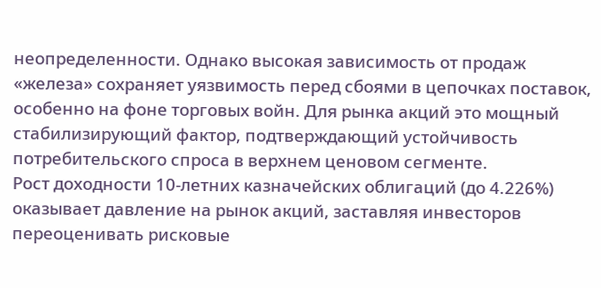неопределенности. Однако высокая зависимость от продаж «железа» сохраняет уязвимость перед сбоями в цепочках поставок, особенно на фоне торговых войн. Для рынка акций это мощный стабилизирующий фактор, подтверждающий устойчивость потребительского спроса в верхнем ценовом сегменте.
Рост доходности 10-летних казначейских облигаций (до 4.226%) оказывает давление на рынок акций, заставляя инвесторов переоценивать рисковые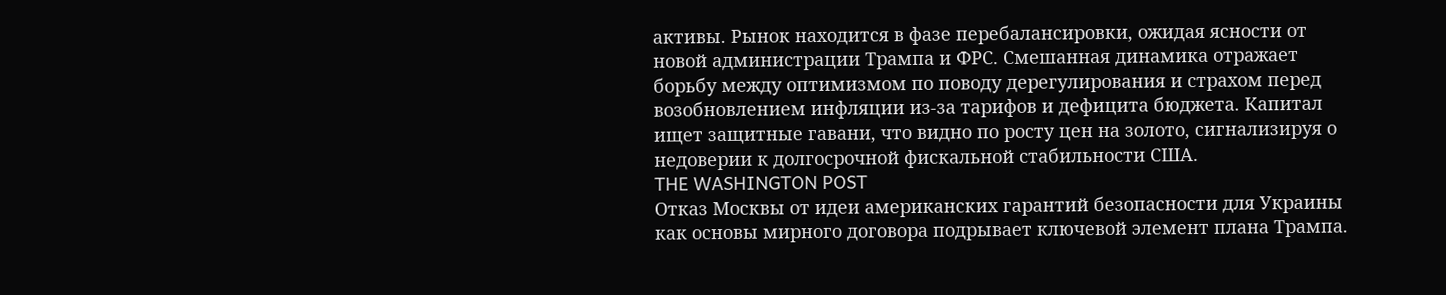активы. Рынок находится в фазе перебалансировки, ожидая ясности от новой администрации Трампа и ФРС. Смешанная динамика отражает борьбу между оптимизмом по поводу дерегулирования и страхом перед возобновлением инфляции из-за тарифов и дефицита бюджета. Капитал ищет защитные гавани, что видно по росту цен на золото, сигнализируя о недоверии к долгосрочной фискальной стабильности США.
THE WASHINGTON POST
Отказ Москвы от идеи американских гарантий безопасности для Украины как основы мирного договора подрывает ключевой элемент плана Трампа.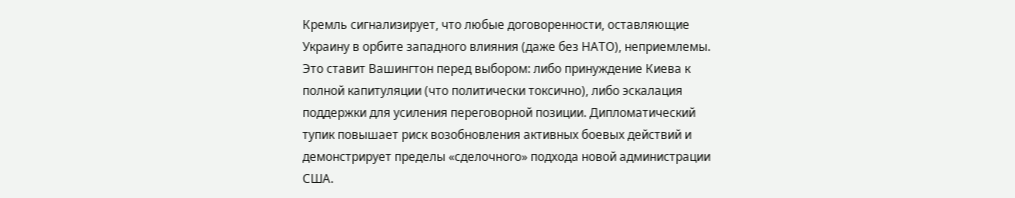Кремль сигнализирует, что любые договоренности, оставляющие Украину в орбите западного влияния (даже без НАТО), неприемлемы. Это ставит Вашингтон перед выбором: либо принуждение Киева к полной капитуляции (что политически токсично), либо эскалация поддержки для усиления переговорной позиции. Дипломатический тупик повышает риск возобновления активных боевых действий и демонстрирует пределы «сделочного» подхода новой администрации США.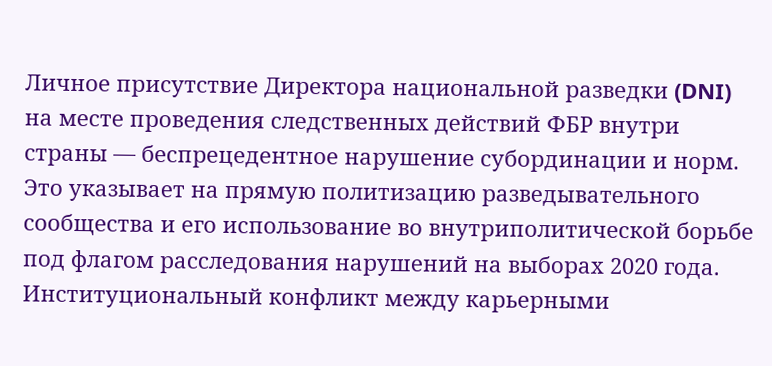Личное присутствие Директора национальной разведки (DNI) на месте проведения следственных действий ФБР внутри страны — беспрецедентное нарушение субординации и норм. Это указывает на прямую политизацию разведывательного сообщества и его использование во внутриполитической борьбе под флагом расследования нарушений на выборах 2020 года. Институциональный конфликт между карьерными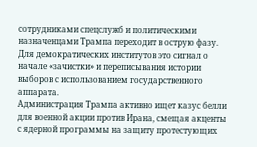сотрудниками спецслужб и политическими назначенцами Трампа переходит в острую фазу. Для демократических институтов это сигнал о начале «зачистки» и переписывания истории выборов с использованием государственного аппарата.
Администрация Трампа активно ищет казус белли для военной акции против Ирана, смещая акценты с ядерной программы на защиту протестующих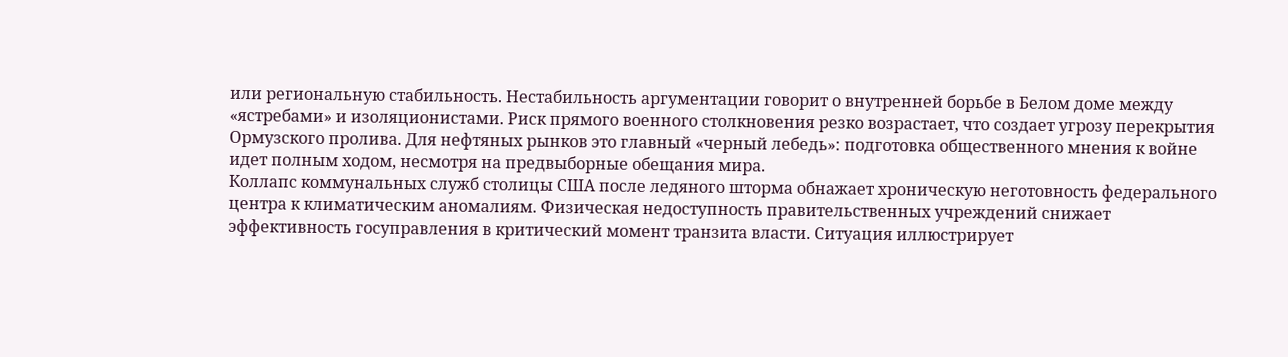или региональную стабильность. Нестабильность аргументации говорит о внутренней борьбе в Белом доме между «ястребами» и изоляционистами. Риск прямого военного столкновения резко возрастает, что создает угрозу перекрытия Ормузского пролива. Для нефтяных рынков это главный «черный лебедь»: подготовка общественного мнения к войне идет полным ходом, несмотря на предвыборные обещания мира.
Коллапс коммунальных служб столицы США после ледяного шторма обнажает хроническую неготовность федерального центра к климатическим аномалиям. Физическая недоступность правительственных учреждений снижает эффективность госуправления в критический момент транзита власти. Ситуация иллюстрирует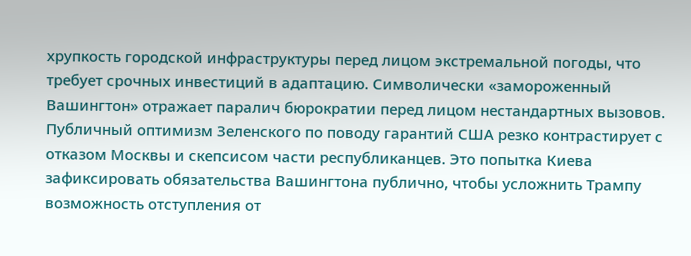хрупкость городской инфраструктуры перед лицом экстремальной погоды, что требует срочных инвестиций в адаптацию. Символически «замороженный Вашингтон» отражает паралич бюрократии перед лицом нестандартных вызовов.
Публичный оптимизм Зеленского по поводу гарантий США резко контрастирует с отказом Москвы и скепсисом части республиканцев. Это попытка Киева зафиксировать обязательства Вашингтона публично, чтобы усложнить Трампу возможность отступления от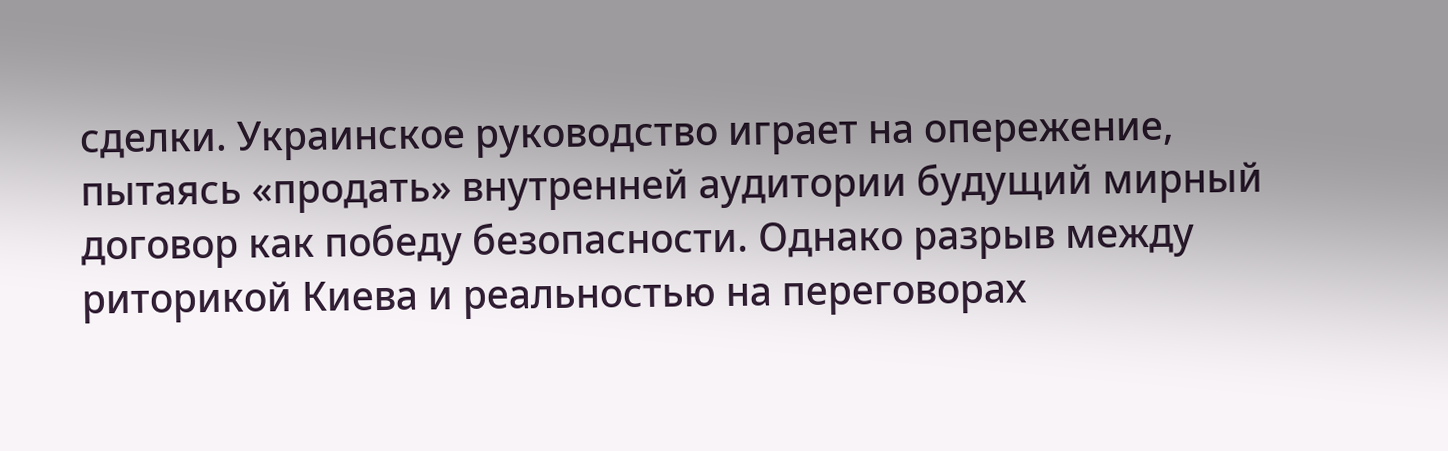сделки. Украинское руководство играет на опережение, пытаясь «продать» внутренней аудитории будущий мирный договор как победу безопасности. Однако разрыв между риторикой Киева и реальностью на переговорах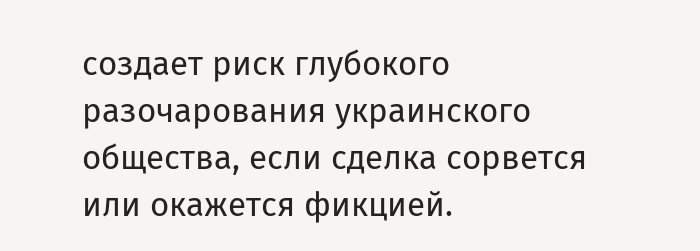создает риск глубокого разочарования украинского общества, если сделка сорвется или окажется фикцией.